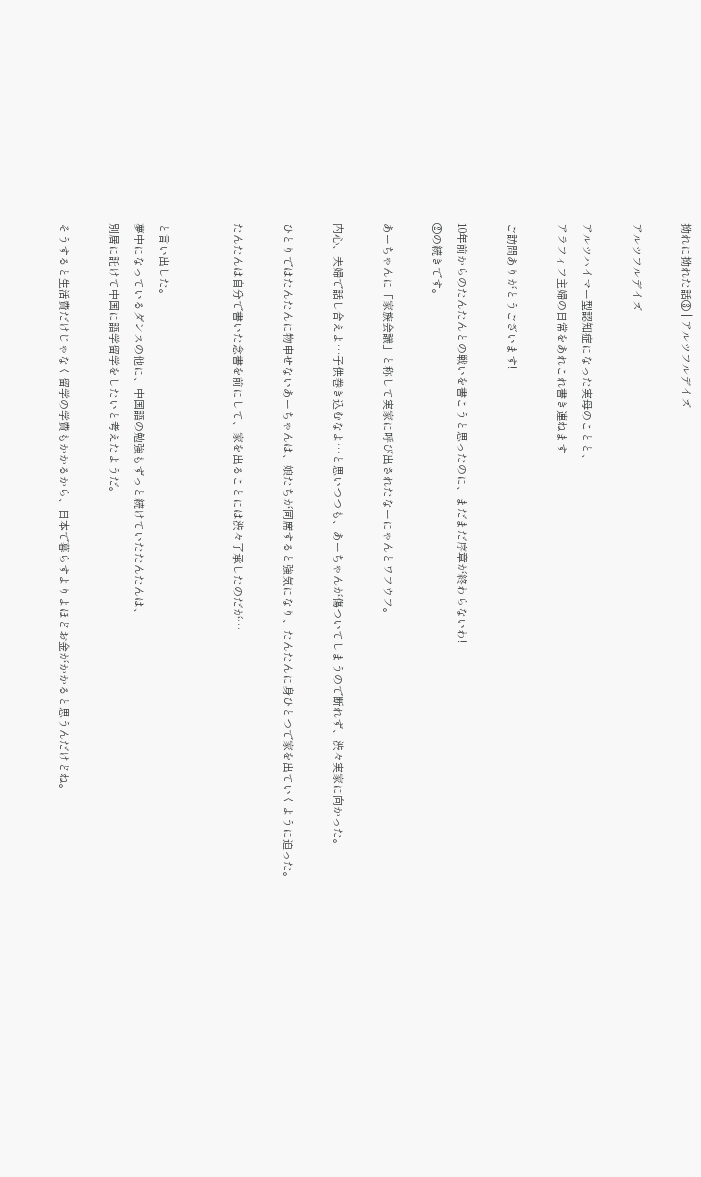拗れに拗れた話③ | アルツフルデイズ

アルツフルデイズ

アルツハイマー型認知症になった実母のことと、
アラフィフ主婦の日常をあれこれ書き連ねます

ご訪問ありがとうございます!

10年前からのたんたんとの戦いを書こうと思ったのに、まだまだ序章が終わらないわ!
②の続きです。

あーちゃんに「家族会議」と称して実家に呼び出されたなーにゃんとワフウフ。

内心、夫婦で話し合えよ…子供巻き込むなよ…と思いつつも、あーちゃんが傷ついてしまうので断れず、渋々実家に向かった。

ひとりではたんたんに物申せないあーちゃんは、娘たちが同席すると強気になり、たんたんに身ひとつで家を出ていくように迫った。

たんたんは自分で書いた念書を前にして、家を出ることには渋々了承したのだが…


と言い出した。
夢中になっているダンスの他に、中国語の勉強もずっと続けていたたんたんは、
別居に託けて中国に語学留学をしたいと考えたようだ。

そうすると生活費だけじゃなく留学の学費もかかるから、日本で暮らすよりよほどお金がかかると思うんだけどね。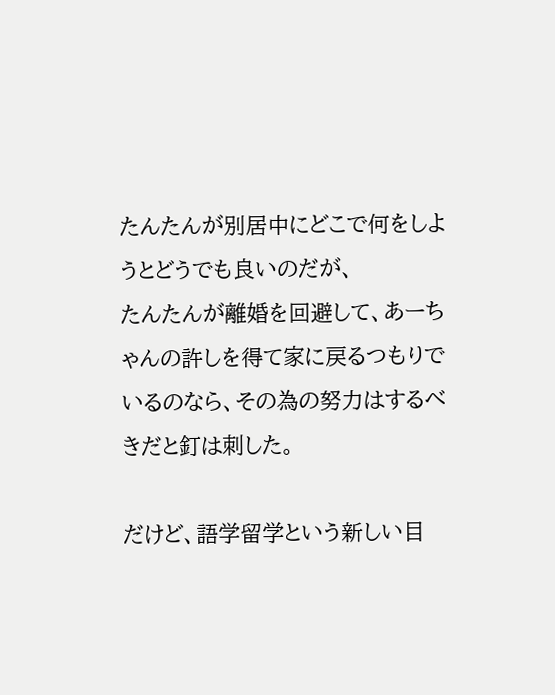たんたんが別居中にどこで何をしようとどうでも良いのだが、
たんたんが離婚を回避して、あーちゃんの許しを得て家に戻るつもりでいるのなら、その為の努力はするべきだと釘は刺した。

だけど、語学留学という新しい目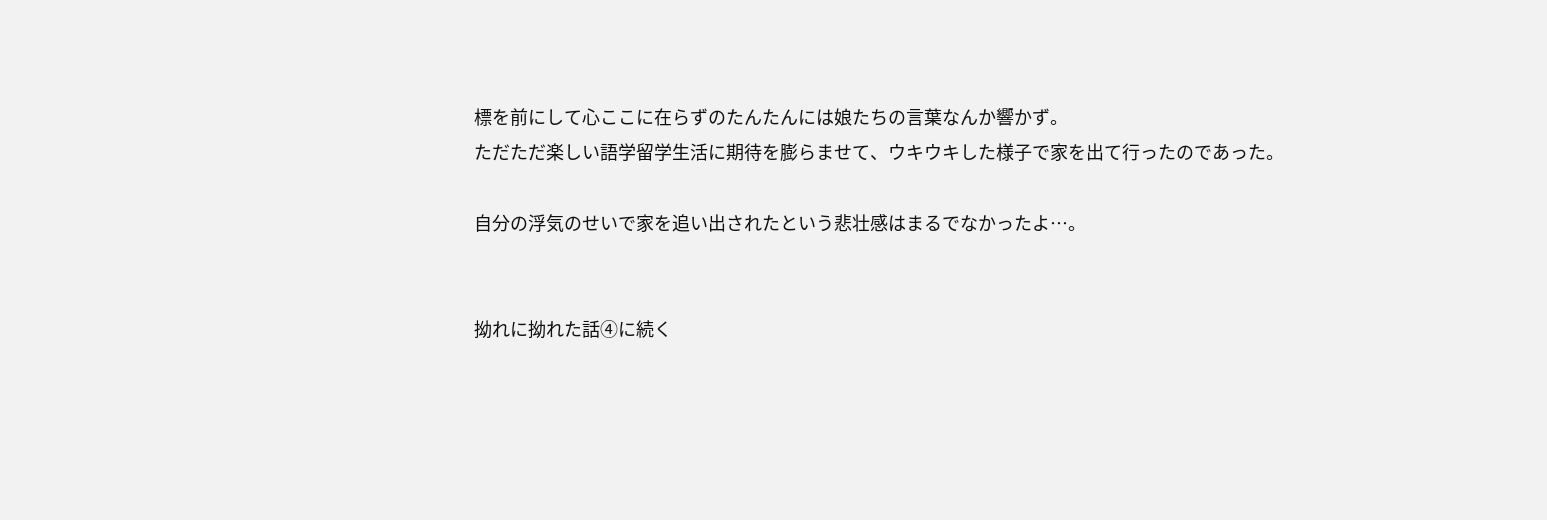標を前にして心ここに在らずのたんたんには娘たちの言葉なんか響かず。
ただただ楽しい語学留学生活に期待を膨らませて、ウキウキした様子で家を出て行ったのであった。

自分の浮気のせいで家を追い出されたという悲壮感はまるでなかったよ…。


拗れに拗れた話④に続く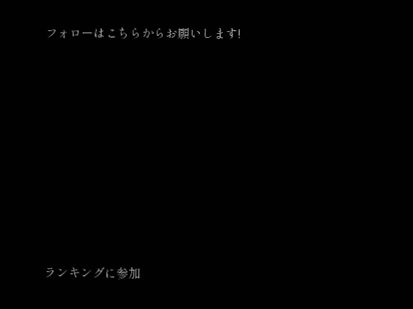フォローはこちらからお願いします!















ランキングに参加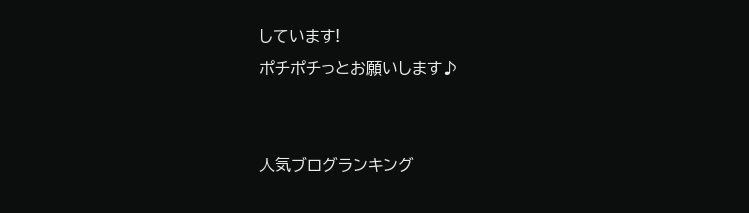しています!
ポチポチっとお願いします♪


人気ブログランキング